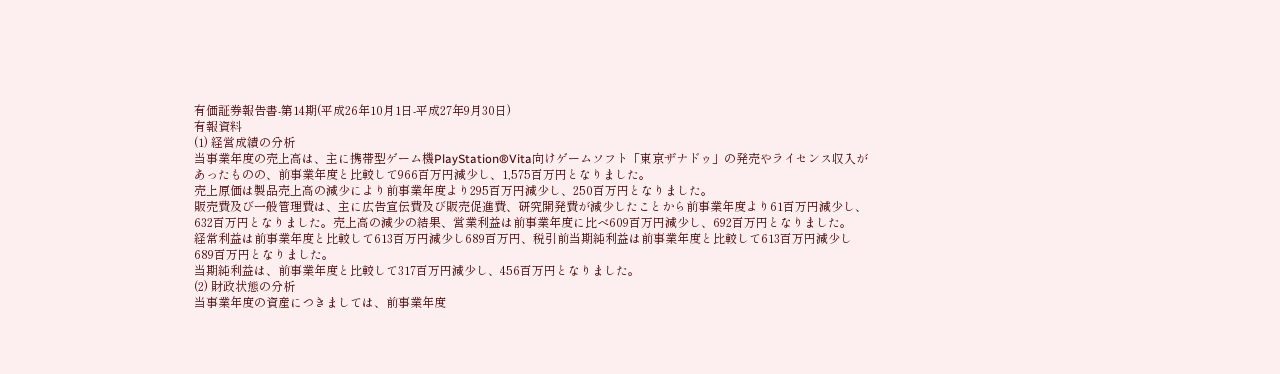有価証券報告書-第14期(平成26年10月1日-平成27年9月30日)
有報資料
(1) 経営成績の分析
当事業年度の売上高は、主に携帯型ゲーム機PlayStation®Vita向けゲームソフト「東亰ザナドゥ」の発売やライセンス収入があったものの、前事業年度と比較して966百万円減少し、1,575百万円となりました。
売上原価は製品売上高の減少により前事業年度より295百万円減少し、250百万円となりました。
販売費及び一般管理費は、主に広告宣伝費及び販売促進費、研究開発費が減少したことから前事業年度より61百万円減少し、632百万円となりました。売上高の減少の結果、営業利益は前事業年度に比べ609百万円減少し、692百万円となりました。
経常利益は前事業年度と比較して613百万円減少し689百万円、税引前当期純利益は前事業年度と比較して613百万円減少し689百万円となりました。
当期純利益は、前事業年度と比較して317百万円減少し、456百万円となりました。
(2) 財政状態の分析
当事業年度の資産につきましては、前事業年度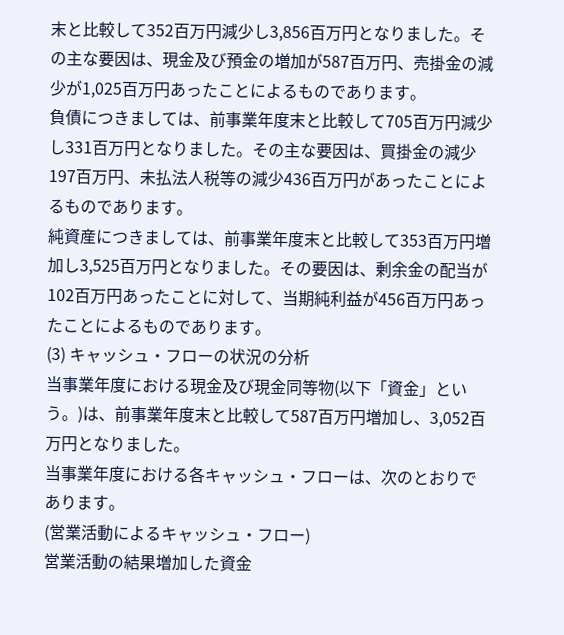末と比較して352百万円減少し3,856百万円となりました。その主な要因は、現金及び預金の増加が587百万円、売掛金の減少が1,025百万円あったことによるものであります。
負債につきましては、前事業年度末と比較して705百万円減少し331百万円となりました。その主な要因は、買掛金の減少197百万円、未払法人税等の減少436百万円があったことによるものであります。
純資産につきましては、前事業年度末と比較して353百万円増加し3,525百万円となりました。その要因は、剰余金の配当が102百万円あったことに対して、当期純利益が456百万円あったことによるものであります。
(3) キャッシュ・フローの状況の分析
当事業年度における現金及び現金同等物(以下「資金」という。)は、前事業年度末と比較して587百万円増加し、3,052百万円となりました。
当事業年度における各キャッシュ・フローは、次のとおりであります。
(営業活動によるキャッシュ・フロー)
営業活動の結果増加した資金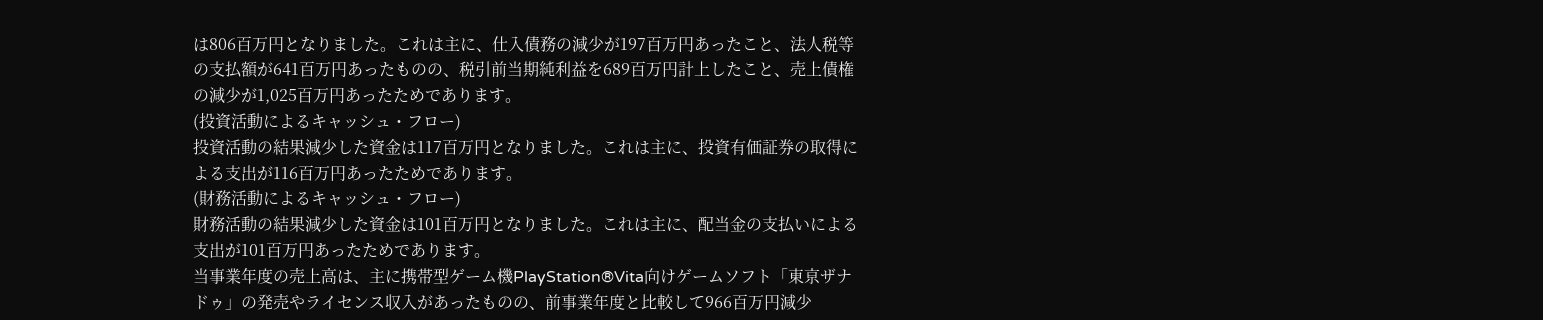は806百万円となりました。これは主に、仕入債務の減少が197百万円あったこと、法人税等の支払額が641百万円あったものの、税引前当期純利益を689百万円計上したこと、売上債権の減少が1,025百万円あったためであります。
(投資活動によるキャッシュ・フロー)
投資活動の結果減少した資金は117百万円となりました。これは主に、投資有価証券の取得による支出が116百万円あったためであります。
(財務活動によるキャッシュ・フロー)
財務活動の結果減少した資金は101百万円となりました。これは主に、配当金の支払いによる支出が101百万円あったためであります。
当事業年度の売上高は、主に携帯型ゲーム機PlayStation®Vita向けゲームソフト「東亰ザナドゥ」の発売やライセンス収入があったものの、前事業年度と比較して966百万円減少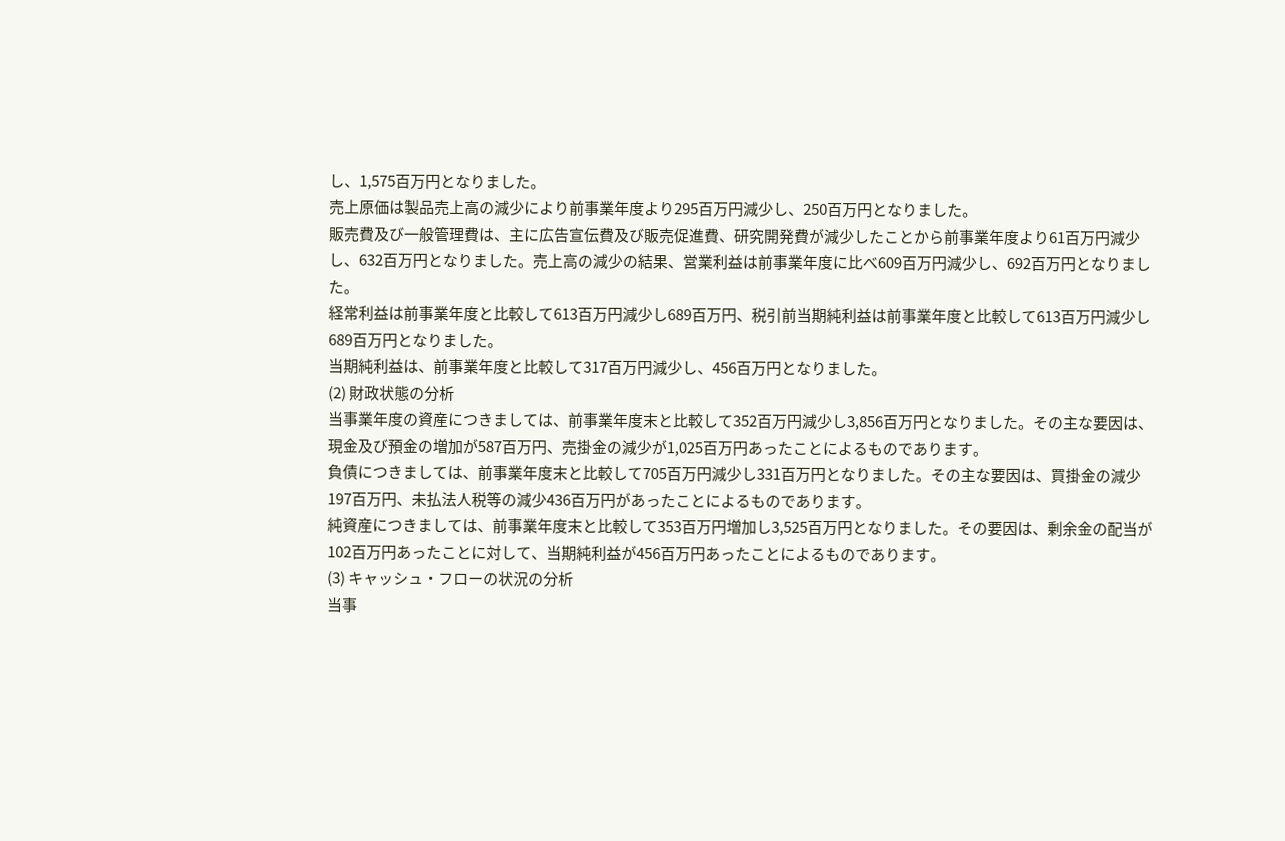し、1,575百万円となりました。
売上原価は製品売上高の減少により前事業年度より295百万円減少し、250百万円となりました。
販売費及び一般管理費は、主に広告宣伝費及び販売促進費、研究開発費が減少したことから前事業年度より61百万円減少し、632百万円となりました。売上高の減少の結果、営業利益は前事業年度に比べ609百万円減少し、692百万円となりました。
経常利益は前事業年度と比較して613百万円減少し689百万円、税引前当期純利益は前事業年度と比較して613百万円減少し689百万円となりました。
当期純利益は、前事業年度と比較して317百万円減少し、456百万円となりました。
(2) 財政状態の分析
当事業年度の資産につきましては、前事業年度末と比較して352百万円減少し3,856百万円となりました。その主な要因は、現金及び預金の増加が587百万円、売掛金の減少が1,025百万円あったことによるものであります。
負債につきましては、前事業年度末と比較して705百万円減少し331百万円となりました。その主な要因は、買掛金の減少197百万円、未払法人税等の減少436百万円があったことによるものであります。
純資産につきましては、前事業年度末と比較して353百万円増加し3,525百万円となりました。その要因は、剰余金の配当が102百万円あったことに対して、当期純利益が456百万円あったことによるものであります。
(3) キャッシュ・フローの状況の分析
当事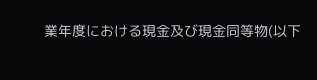業年度における現金及び現金同等物(以下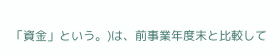「資金」という。)は、前事業年度末と比較して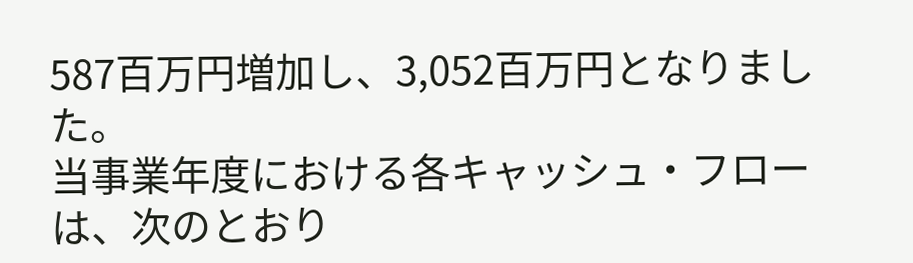587百万円増加し、3,052百万円となりました。
当事業年度における各キャッシュ・フローは、次のとおり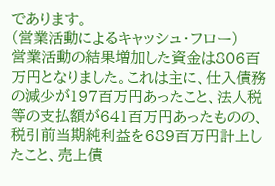であります。
(営業活動によるキャッシュ・フロー)
営業活動の結果増加した資金は806百万円となりました。これは主に、仕入債務の減少が197百万円あったこと、法人税等の支払額が641百万円あったものの、税引前当期純利益を689百万円計上したこと、売上債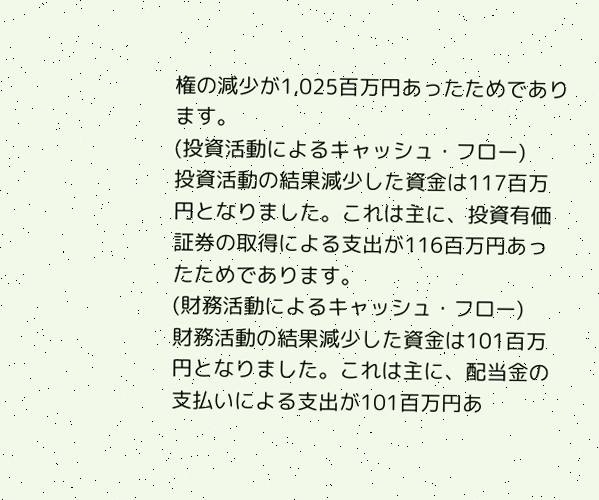権の減少が1,025百万円あったためであります。
(投資活動によるキャッシュ・フロー)
投資活動の結果減少した資金は117百万円となりました。これは主に、投資有価証券の取得による支出が116百万円あったためであります。
(財務活動によるキャッシュ・フロー)
財務活動の結果減少した資金は101百万円となりました。これは主に、配当金の支払いによる支出が101百万円あ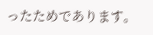ったためであります。